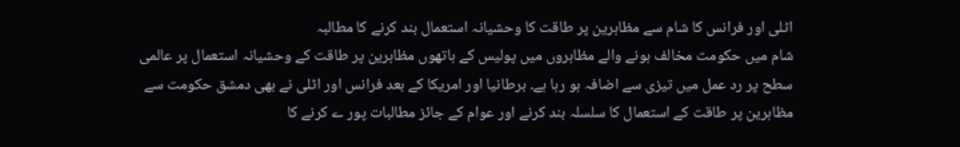اٹلی اور فرانس کا شام سے مظاہرین پر طاقت کا وحشیانہ استعمال بند کرنے کا مطالبہ
شام میں حکومت مخالف ہونے والے مظاہروں میں پولیس کے ہاتھوں مظاہرین پر طاقت کے وحشیانہ استعمال پر عالمی سطح پر رد عمل میں تیزی سے اضافہ ہو رہا ہے۔ برطانیا اور امریکا کے بعد فرانس اور اٹلی نے بھی دمشق حکومت سے مظاہرین پر طاقت کے استعمال کا سلسلہ بند کرنے اور عوام کے جائز مطالبات پور ے کرنے کا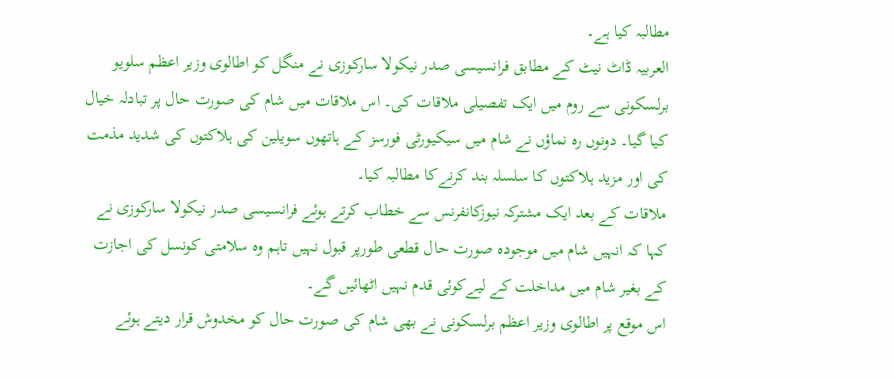مطالبہ کیا ہے۔
العربیہ ڈاٹ نیٹ کے مطابق فرانسیسی صدر نیکولا سارکوزی نے منگل کو اطالوی وزیر اعظم سلویو برلسکونی سے روم میں ایک تفصیلی ملاقات کی۔ اس ملاقات میں شام کی صورت حال پر تبادلہ خیال کیا گیا۔ دونوں رہ نماؤں نے شام میں سیکیورٹی فورسز کے ہاتھوں سویلین کی ہلاکتوں کی شدید مذمت کی اور مزید ہلاکتوں کا سلسلہ بند کرنےکا مطالبہ کیا۔
ملاقات کے بعد ایک مشترکہ نیوزکانفرنس سے خطاب کرتے ہوئے فرانسیسی صدر نیکولا سارکوزی نے کہا کہ انہیں شام میں موجودہ صورت حال قطعی طورپر قبول نہیں تاہم وہ سلامتی کونسل کی اجازت کے بغیر شام میں مداخلت کے لیےکوئی قدم نہیں اٹھائیں گے۔
اس موقع پر اطالوی وزیر اعظم برلسکونی نے بھی شام کی صورت حال کو مخدوش قرار دیتے ہوئے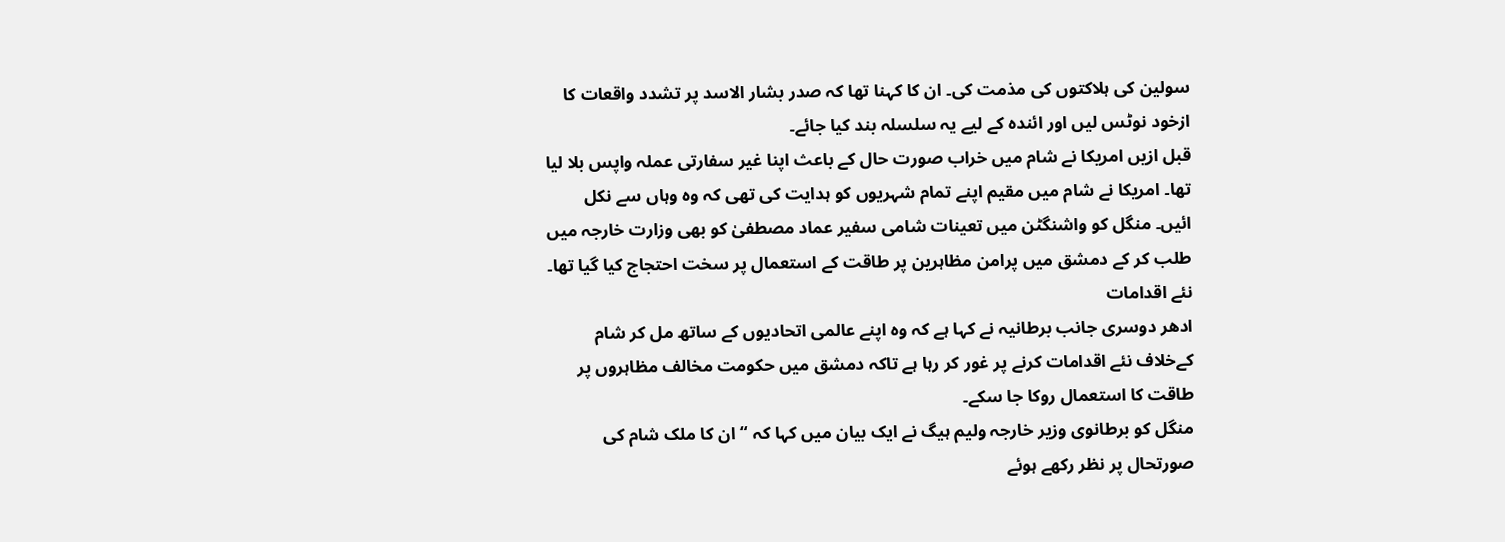سولین کی ہلاکتوں کی مذمت کی۔ ان کا کہنا تھا کہ صدر بشار الاسد پر تشدد واقعات کا ازخود نوٹس لیں اور ائندہ کے لیے یہ سلسلہ بند کیا جائے۔
قبل ازیں امریکا نے شام میں خراب صورت حال کے باعث اپنا غیر سفارتی عملہ واپس بلا لیا تھا۔ امریکا نے شام میں مقیم اپنے تمام شہریوں کو ہدایت کی تھی کہ وہ وہاں سے نکل ائیں۔ منگل کو واشنگٹن میں تعینات شامی سفیر عماد مصطفیٰ کو بھی وزارت خارجہ میں طلب کر کے دمشق میں پرامن مظاہرین پر طاقت کے استعمال پر سخت احتجاج کیا گیا تھا۔
نئے اقدامات
ادھر دوسری جانب برطانیہ نے کہا ہے کہ وہ اپنے عالمی اتحادیوں کے ساتھ مل کر شام کےخلاف نئے اقدامات کرنے پر غور کر رہا ہے تاکہ دمشق میں حکومت مخالف مظاہروں پر طاقت کا استعمال روکا جا سکے۔
منگل کو برطانوی وزیر خارجہ ولیم ہیگ نے ایک بیان میں کہا کہ “ان کا ملک شام کی صورتحال پر نظر رکھے ہوئے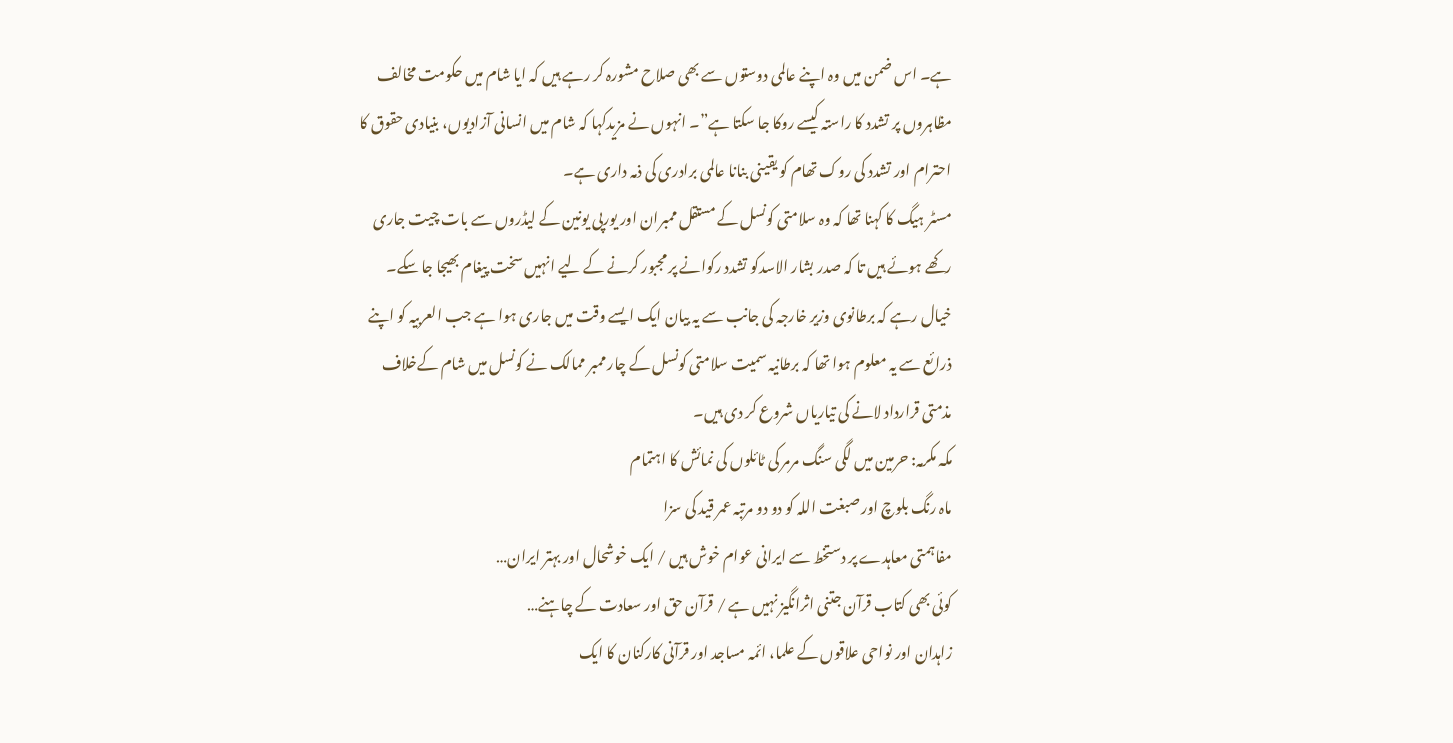ہے۔ اس ضمن میں وہ اپنے عالمی دوستوں سے بھی صلاح مشورہ کر رہے ہیں کہ ایا شام میں حکومت مخالف مظاہروں پر تشدد کا راستہ کیسے روکا جا سکتا ہے”۔ انہوں نے مزیدکہا کہ شام میں انسانی آزادیوں، بنیادی حقوق کا احترام اور تشدد کی روک تھام کو یقینی بنانا عالمی برادری کی ذمہ داری ہے۔
مسٹر ہیگ کا کہنا تھا کہ وہ سلامتی کونسل کے مستقل ممبران اور یورپی یونین کے لیڈروں سے بات چیت جاری رکھے ہوئے ہیں تا کہ صدر بشار الاسدکو تشدد رکوانے پر مجبور کرنے کے لیے انہیں سخت پیغام بھیجا جا سکے۔
خیال رہے کہ برطانوی وزیر خارجہ کی جانب سے یہ بیان ایک ایسے وقت میں جاری ہوا ہے جب العربیہ کو اپنے ذرائع سے یہ معلوم ہوا تھا کہ برطانیہ سمیت سلامتی کونسل کے چار ممبر ممالک نے کونسل میں شام کےخلاف مذمتی قرارداد لانے کی تیاریاں شروع کر دی ہیں۔
مکہ مکرمہ: حرمین میں لگی سنگ مرمر کی ٹائلوں کی نمائش کا اہتمام
ماہ رنگ بلوچ اور صبغت اللہ کو دو دو مرتبہ عمر قید کی سزا
مفاہمتی معاہدے پر دستخط سے ایرانی عوام خوش ہیں / ایک خوشحال اور بہتر ایران…
کوئی بھی کتاب قرآن جتنی اثرانگیز نہیں ہے / قرآن حق اور سعادت کے چاہنے…
زاہدان اور نواحی علاقوں کے علما، ائمہ مساجد اور قرآنی کارکنان کا ایک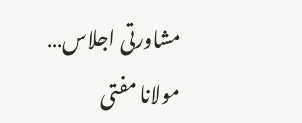مشاورتی اجلاس…
مولانا مفتی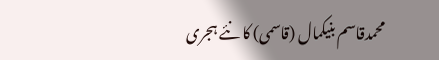محمدقاسم بنیکمال (قاسمی) کا نئے ہجری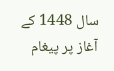سال 1448 کے آغاز پر پیغام